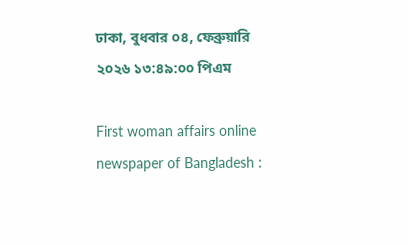ঢাকা, বুধবার ০৪, ফেব্রুয়ারি ২০২৬ ১৩:৪৯:০০ পিএম

First woman affairs online newspaper of Bangladesh :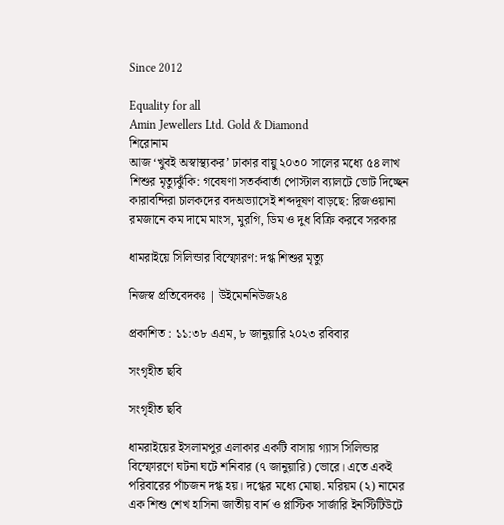Since 2012

Equality for all
Amin Jewellers Ltd. Gold & Diamond
শিরোনাম
আজ ‘খুবই অস্বাস্থ্যকর’ ঢাকার বায়ু ২০৩০ সালের মধ্যে ৫৪ লাখ শিশুর মৃত্যুঝুঁকি: গবেষণা সতর্কবার্তা পোস্টাল ব্যালটে ভোট দিচ্ছেন কারাবন্দিরা চালকদের বদঅভ্যাসেই শব্দদূষণ বাড়ছে: রিজওয়ানা রমজানে কম দামে মাংস, মুরগি, ডিম ও দুধ বিক্রি করবে সরকার

ধামরাইয়ে সিলিন্ডার বিস্ফোরণ: দগ্ধ শিশুর মৃত্যু

নিজস্ব প্রতিবেদকঃ | উইমেননিউজ২৪

প্রকাশিত : ১১:৩৮ এএম, ৮ জানুয়ারি ২০২৩ রবিবার

সংগৃহীত ছবি

সংগৃহীত ছবি

ধামরাইয়ের ইসলামপুর এলাকার একটি বাসায় গ্যাস সিলিন্ডার বিস্ফোরণে ঘটনা ঘটে শনিবার (৭ জানুয়ারি) ভোরে। এতে একই পরিবারের পাঁচজন দগ্ধ হয়। দগ্ধের মধ্যে মোছা. মরিয়ম (২) নামের এক শিশু শেখ হাসিনা জাতীয় বার্ন ও প্লাস্টিক সার্জারি ইনস্টিটিউটে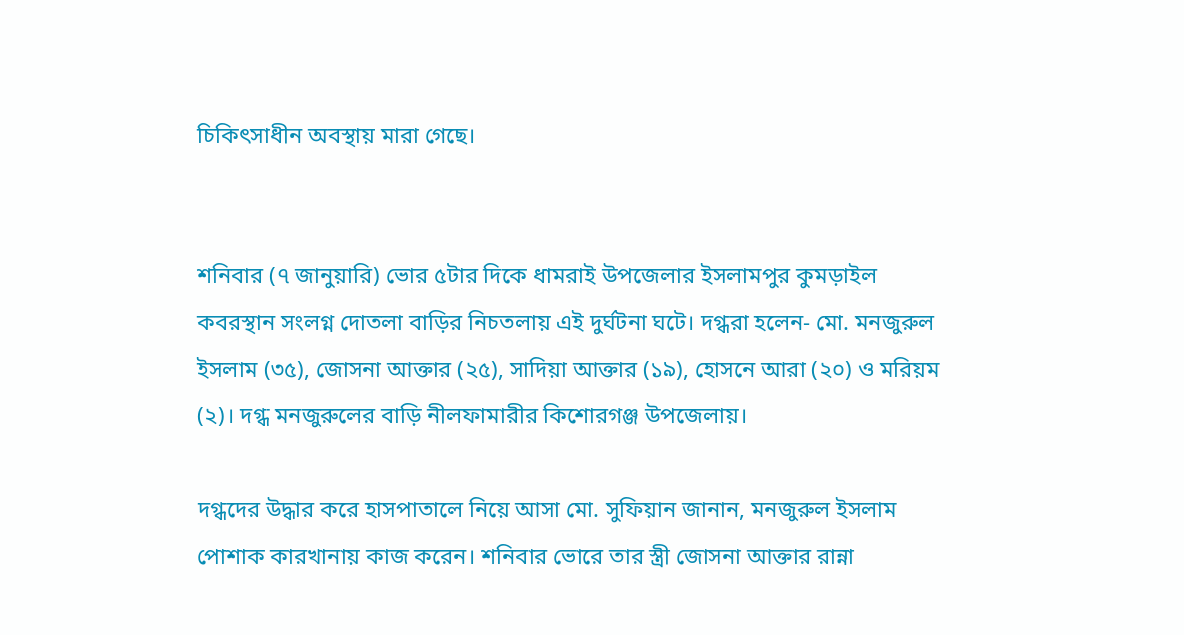চিকিৎসাধীন অবস্থায় মারা গেছে।


শনিবার (৭ জানুয়ারি) ভোর ৫টার দিকে ধামরাই উপজেলার ইসলামপুর কুমড়াইল কবরস্থান সংলগ্ন দোতলা বাড়ির নিচতলায় এই দুর্ঘটনা ঘটে। দগ্ধরা হলেন- মো. মনজুরুল ইসলাম (৩৫), জোসনা আক্তার (২৫), সাদিয়া আক্তার (১৯), হোসনে আরা (২০) ও মরিয়ম (২)। দগ্ধ মনজুরুলের বাড়ি নীলফামারীর কিশোরগঞ্জ উপজেলায়।

দগ্ধদের উদ্ধার করে হাসপাতালে নিয়ে আসা মো. সুফিয়ান জানান, মনজুরুল ইসলাম পোশাক কারখানায় কাজ করেন। শনিবার ভোরে তার স্ত্রী জোসনা আক্তার রান্না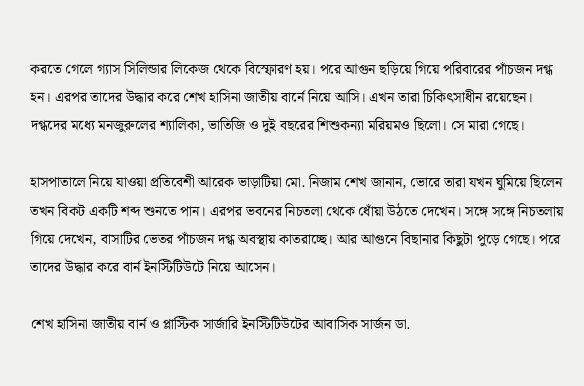করতে গেলে গ্যাস সিলিন্ডার লিকেজ থেকে বিস্ফোরণ হয়। পরে আগুন ছড়িয়ে গিয়ে পরিবারের পাঁচজন দগ্ধ হন। এরপর তাদের উদ্ধার করে শেখ হাসিনা জাতীয় বার্নে নিয়ে আসি। এখন তারা চিকিৎসাধীন রয়েছেন। দগ্ধদের মধ্যে মনজুরুলের শ্যালিকা, ভাতিজি ও দুই বছরের শিশুকন্যা মরিয়মও ছিলো। সে মারা গেছে।

হাসপাতালে নিয়ে যাওয়া প্রতিবেশী আরেক ভাড়াটিয়া মো. নিজাম শেখ জানান, ভোরে তারা যখন ঘুমিয়ে ছিলেন তখন বিকট একটি শব্দ শুনতে পান। এরপর ভবনের নিচতলা থেকে ধোঁয়া উঠতে দেখেন। সঙ্গে সঙ্গে নিচতলায় গিয়ে দেখেন, বাসাটির ভেতর পাঁচজন দগ্ধ অবস্থায় কাতরাচ্ছে। আর আগুনে বিছানার কিছুটা পুড়ে গেছে। পরে তাদের উদ্ধার করে বার্ন ইনস্টিটিউটে নিয়ে আসেন।

শেখ হাসিনা জাতীয় বার্ন ও প্লাস্টিক সার্জারি ইনস্টিটিউটের আবাসিক সার্জন ডা.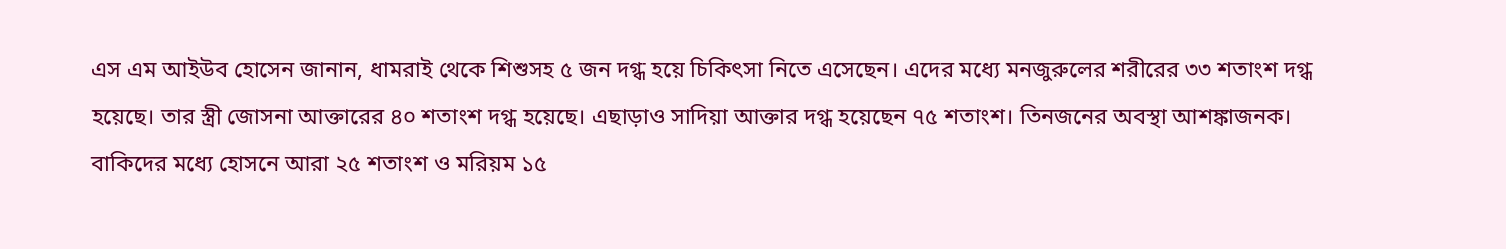এস এম আইউব হোসেন জানান, ধামরাই থেকে শিশুসহ ৫ জন দগ্ধ হয়ে চিকিৎসা নিতে এসেছেন। এদের মধ্যে মনজুরুলের শরীরের ৩৩ শতাংশ দগ্ধ হয়েছে। তার স্ত্রী জোসনা আক্তারের ৪০ শতাংশ দগ্ধ হয়েছে। এছাড়াও সাদিয়া আক্তার দগ্ধ হয়েছেন ৭৫ শতাংশ। তিনজনের অবস্থা আশঙ্কাজনক। বাকিদের মধ্যে হোসনে আরা ২৫ শতাংশ ও মরিয়ম ১৫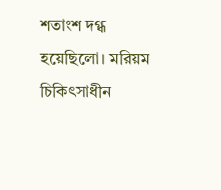শতাংশ দগ্ধ হয়েছিলো। মরিয়ম চিকিৎসাধীন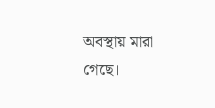অবস্থায় মারা গেছে।